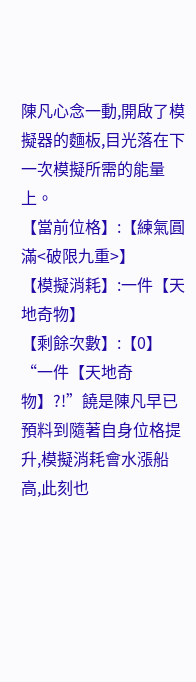陳凡心念一動,開啟了模擬器的麵板,目光落在下一次模擬所需的能量上。
【當前位格】:【練氣圓滿<破限九重>】
【模擬消耗】:一件【天地奇物】
【剩餘次數】:【0】
“一件【天地奇物】?!”饒是陳凡早已預料到隨著自身位格提升,模擬消耗會水漲船高,此刻也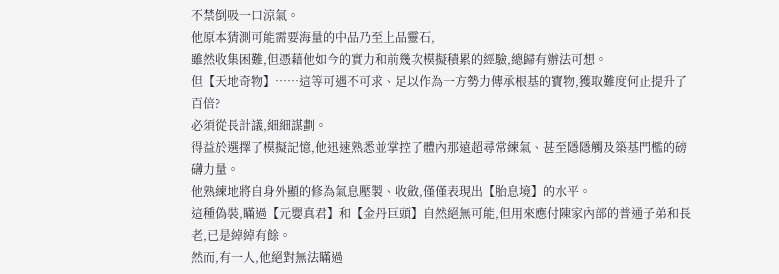不禁倒吸一口涼氣。
他原本猜測可能需要海量的中品乃至上品靈石,
雖然收集困難,但憑藉他如今的實力和前幾次模擬積累的經驗,總歸有辦法可想。
但【天地奇物】……這等可遇不可求、足以作為一方勢力傳承根基的寶物,獲取難度何止提升了百倍?
必須從長計議,細細謀劃。
得益於選擇了模擬記憶,他迅速熟悉並掌控了體內那遠超尋常練氣、甚至隱隱觸及築基門檻的磅礴力量。
他熟練地將自身外顯的修為氣息壓製、收斂,僅僅表現出【胎息境】的水平。
這種偽裝,瞞過【元嬰真君】和【金丹巨頭】自然絕無可能,但用來應付陳家內部的普通子弟和長老,已是綽綽有餘。
然而,有一人,他絕對無法瞞過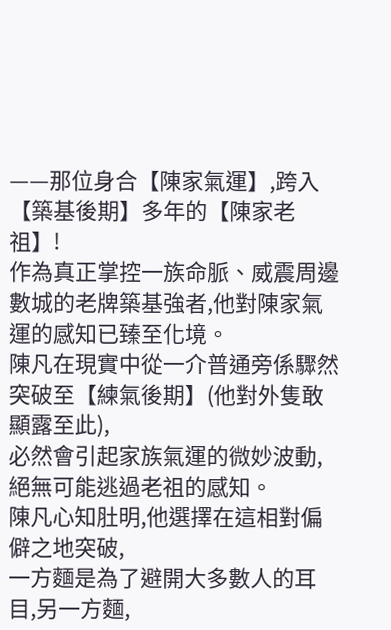——那位身合【陳家氣運】,跨入【築基後期】多年的【陳家老祖】!
作為真正掌控一族命脈、威震周邊數城的老牌築基強者,他對陳家氣運的感知已臻至化境。
陳凡在現實中從一介普通旁係驟然突破至【練氣後期】(他對外隻敢顯露至此),
必然會引起家族氣運的微妙波動,絕無可能逃過老祖的感知。
陳凡心知肚明,他選擇在這相對偏僻之地突破,
一方麵是為了避開大多數人的耳目,另一方麵,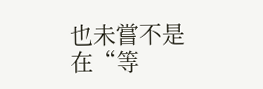也未嘗不是在“等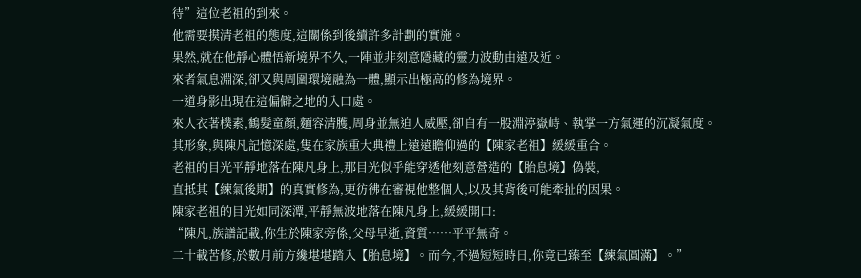待”這位老祖的到來。
他需要摸清老祖的態度,這關係到後續許多計劃的實施。
果然,就在他靜心體悟新境界不久,一陣並非刻意隱藏的靈力波動由遠及近。
來者氣息淵深,卻又與周圍環境融為一體,顯示出極高的修為境界。
一道身影出現在這偏僻之地的入口處。
來人衣著樸素,鶴髮童顏,麵容清臒,周身並無迫人威壓,卻自有一股淵渟嶽峙、執掌一方氣運的沉凝氣度。
其形象,與陳凡記憶深處,隻在家族重大典禮上遠遠瞻仰過的【陳家老祖】緩緩重合。
老祖的目光平靜地落在陳凡身上,那目光似乎能穿透他刻意營造的【胎息境】偽裝,
直抵其【練氣後期】的真實修為,更彷彿在審視他整個人,以及其背後可能牽扯的因果。
陳家老祖的目光如同深潭,平靜無波地落在陳凡身上,緩緩開口:
“陳凡,族譜記載,你生於陳家旁係,父母早逝,資質……平平無奇。
二十載苦修,於數月前方纔堪堪踏入【胎息境】。而今,不過短短時日,你竟已臻至【練氣圓滿】。”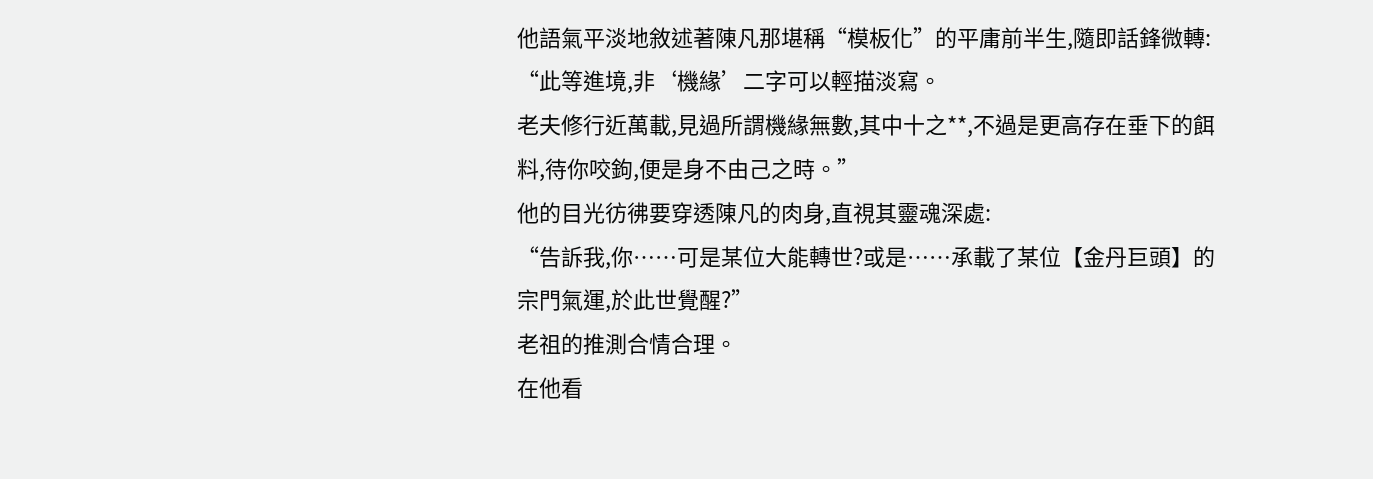他語氣平淡地敘述著陳凡那堪稱“模板化”的平庸前半生,隨即話鋒微轉:
“此等進境,非‘機緣’二字可以輕描淡寫。
老夫修行近萬載,見過所謂機緣無數,其中十之**,不過是更高存在垂下的餌料,待你咬鉤,便是身不由己之時。”
他的目光彷彿要穿透陳凡的肉身,直視其靈魂深處:
“告訴我,你……可是某位大能轉世?或是……承載了某位【金丹巨頭】的宗門氣運,於此世覺醒?”
老祖的推測合情合理。
在他看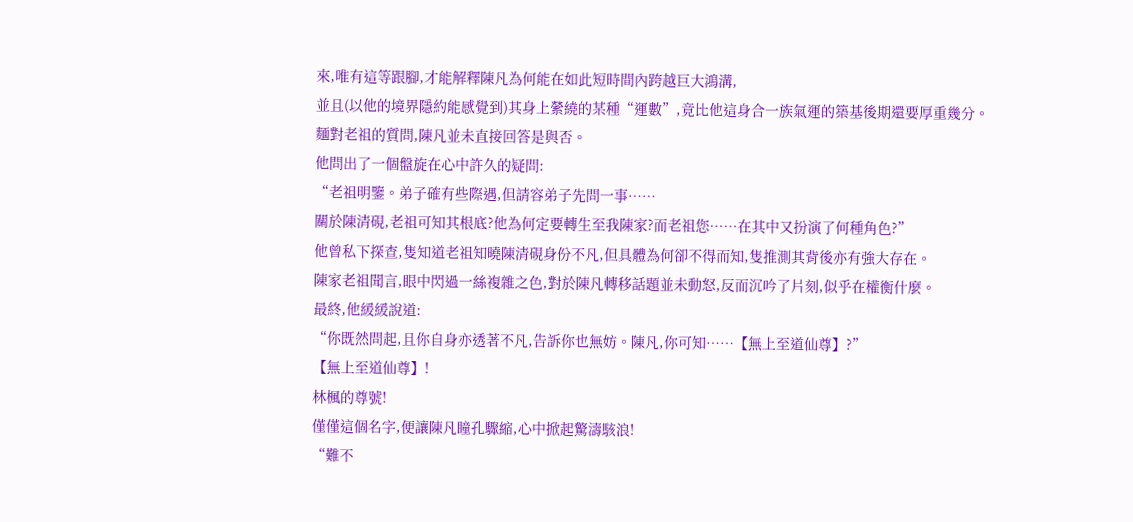來,唯有這等跟腳,才能解釋陳凡為何能在如此短時間內跨越巨大鴻溝,
並且(以他的境界隱約能感覺到)其身上縈繞的某種“運數”,竟比他這身合一族氣運的築基後期還要厚重幾分。
麵對老祖的質問,陳凡並未直接回答是與否。
他問出了一個盤旋在心中許久的疑問:
“老祖明鑒。弟子確有些際遇,但請容弟子先問一事……
關於陳清硯,老祖可知其根底?他為何定要轉生至我陳家?而老祖您……在其中又扮演了何種角色?”
他曾私下探查,隻知道老祖知曉陳清硯身份不凡,但具體為何卻不得而知,隻推測其背後亦有強大存在。
陳家老祖聞言,眼中閃過一絲複雜之色,對於陳凡轉移話題並未動怒,反而沉吟了片刻,似乎在權衡什麼。
最終,他緩緩說道:
“你既然問起,且你自身亦透著不凡,告訴你也無妨。陳凡,你可知……【無上至道仙尊】?”
【無上至道仙尊】!
林楓的尊號!
僅僅這個名字,便讓陳凡瞳孔驟縮,心中掀起驚濤駭浪!
“難不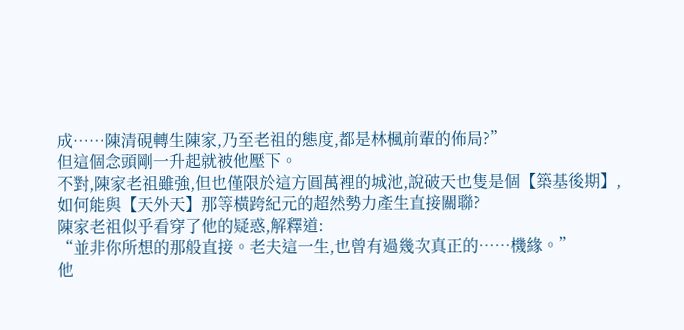成……陳清硯轉生陳家,乃至老祖的態度,都是林楓前輩的佈局?”
但這個念頭剛一升起就被他壓下。
不對,陳家老祖雖強,但也僅限於這方圓萬裡的城池,說破天也隻是個【築基後期】,
如何能與【天外天】那等橫跨紀元的超然勢力產生直接關聯?
陳家老祖似乎看穿了他的疑惑,解釋道:
“並非你所想的那般直接。老夫這一生,也曾有過幾次真正的……機緣。”
他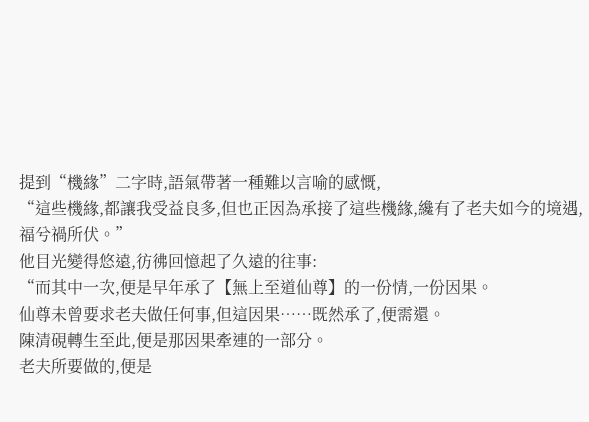提到“機緣”二字時,語氣帶著一種難以言喻的感慨,
“這些機緣,都讓我受益良多,但也正因為承接了這些機緣,纔有了老夫如今的境遇,福兮禍所伏。”
他目光變得悠遠,彷彿回憶起了久遠的往事:
“而其中一次,便是早年承了【無上至道仙尊】的一份情,一份因果。
仙尊未曾要求老夫做任何事,但這因果……既然承了,便需還。
陳清硯轉生至此,便是那因果牽連的一部分。
老夫所要做的,便是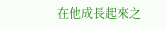在他成長起來之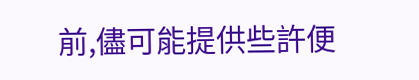前,儘可能提供些許便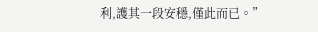利,護其一段安穩,僅此而已。”